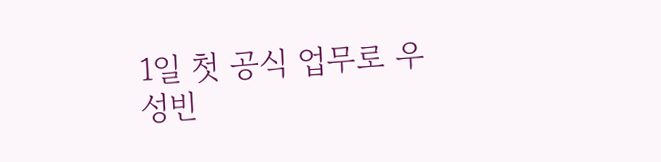1일 첫 공식 업무로 우성빈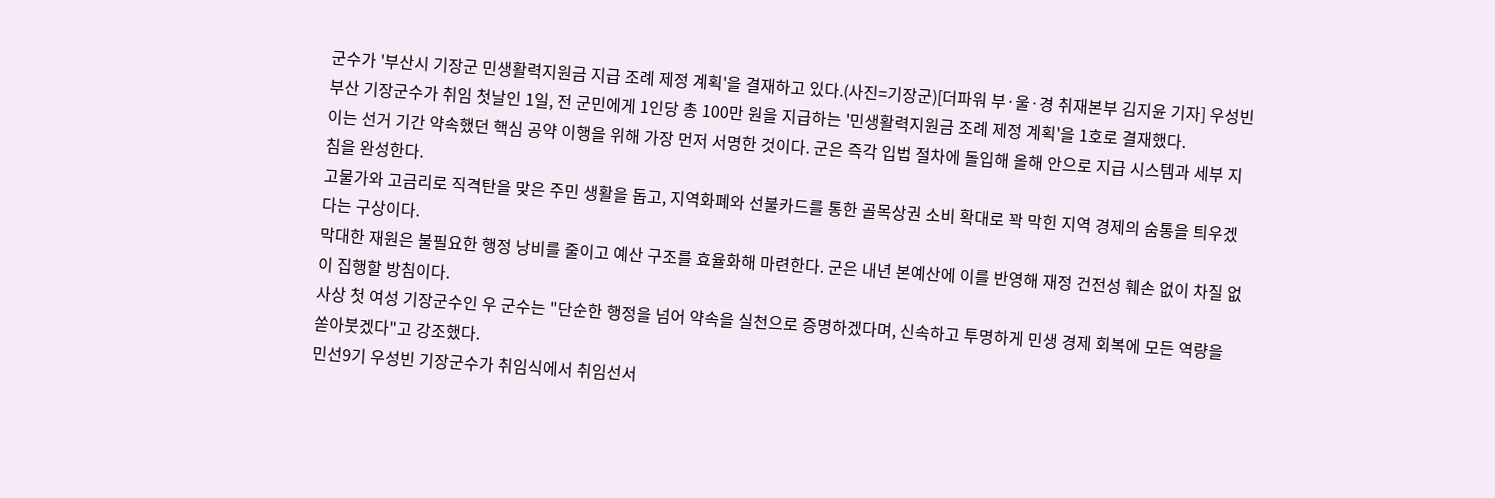군수가 '부산시 기장군 민생활력지원금 지급 조례 제정 계획'을 결재하고 있다.(사진=기장군)[더파워 부·울·경 취재본부 김지윤 기자] 우성빈 부산 기장군수가 취임 첫날인 1일, 전 군민에게 1인당 총 100만 원을 지급하는 '민생활력지원금 조례 제정 계획'을 1호로 결재했다.
이는 선거 기간 약속했던 핵심 공약 이행을 위해 가장 먼저 서명한 것이다. 군은 즉각 입법 절차에 돌입해 올해 안으로 지급 시스템과 세부 지침을 완성한다.
고물가와 고금리로 직격탄을 맞은 주민 생활을 돕고, 지역화폐와 선불카드를 통한 골목상권 소비 확대로 꽉 막힌 지역 경제의 숨통을 틔우겠다는 구상이다.
막대한 재원은 불필요한 행정 낭비를 줄이고 예산 구조를 효율화해 마련한다. 군은 내년 본예산에 이를 반영해 재정 건전성 훼손 없이 차질 없이 집행할 방침이다.
사상 첫 여성 기장군수인 우 군수는 "단순한 행정을 넘어 약속을 실천으로 증명하겠다며, 신속하고 투명하게 민생 경제 회복에 모든 역량을 쏟아붓겠다"고 강조했다.
민선9기 우성빈 기장군수가 취임식에서 취임선서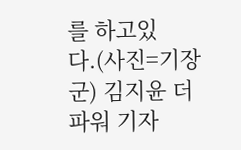를 하고있다.(사진=기장군) 김지윤 더파워 기자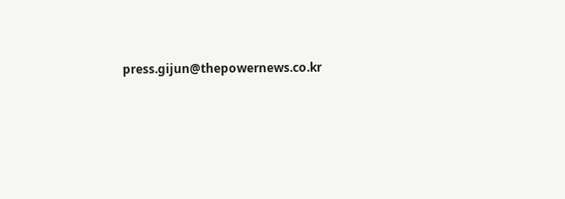press.gijun@thepowernews.co.kr